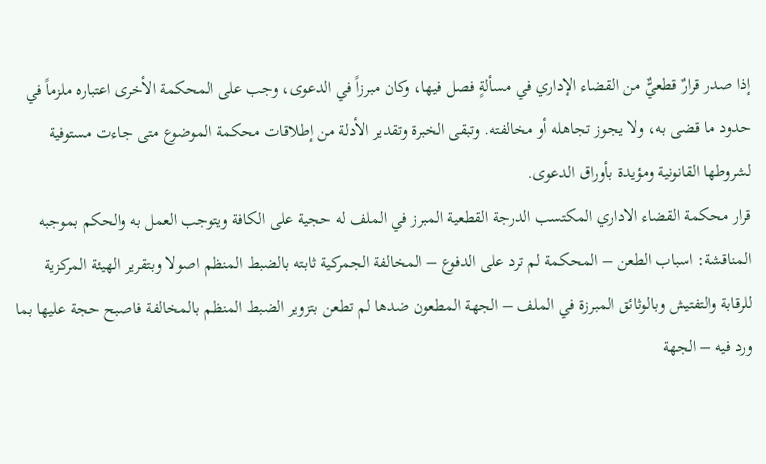إذا صدر قرارٌ قطعيٌّ من القضاء الإداري في مسألةٍ فصل فيها، وكان مبرزاً في الدعوى، وجب على المحكمة الأخرى اعتباره ملزماً في حدود ما قضى به، ولا يجوز تجاهله أو مخالفته. وتبقى الخبرة وتقدير الأدلة من إطلاقات محكمة الموضوع متى جاءت مستوفية لشروطها القانونية ومؤيدة بأوراق الدعوى.
قرار محكمة القضاء الاداري المكتسب الدرجة القطعية المبرز في الملف له حجية على الكافة ويتوجب العمل به والحكم بموجبه المناقشة: اسباب الطعن – المحكمة لم ترد على الدفوع – المخالفة الجمركية ثابته بالضبط المنظم اصولا وبتقرير الهيئة المركزية للرقابة والتفتيش وبالوثائق المبرزة في الملف – الجهة المطعون ضدها لم تطعن بتزوير الضبط المنظم بالمخالفة فاصبح حجة عليها بما ورد فيه – الجهة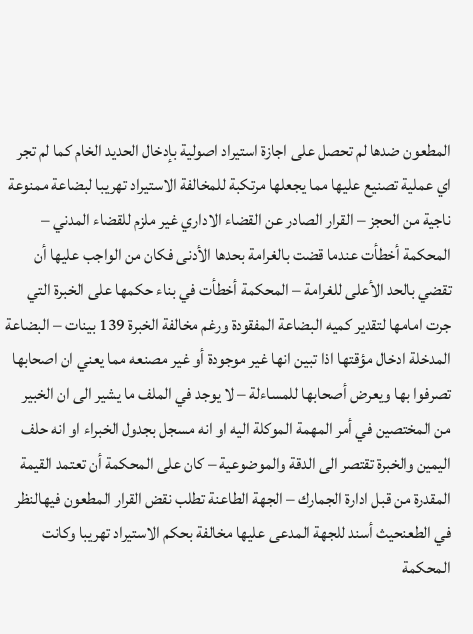المطعون ضدها لم تحصل على اجازة استيراد اصولية بإدخال الحديد الخام كما لم تجر اي عملية تصنيع عليها مما يجعلها مرتكبة للمخالفة الاستيراد تهريبا لبضاعة ممنوعة ناجية من الحجز – القرار الصادر عن القضاء الاداري غير ملزم للقضاء المدني – المحكمة أخطأت عندما قضت بالغرامة بحدها الأدنى فكان من الواجب عليها أن تقضي بالحد الأعلى للغرامة – المحكمة أخطأت في بناء حكمها على الخبرة التي جرت امامها لتقدير كميه البضاعة المفقودة ورغم مخالفة الخبرة 139 بينات – البضاعة المدخلة ادخال مؤقتها اذا تبين انها غير موجودة أو غير مصنعه مما يعني ان اصحابها تصرفوا بها ويعرض أصحابها للمساءلة – لا يوجد في الملف ما يشير الى ان الخبير من المختصين في أمر المهمة الموكلة اليه او انه مسجل بجدول الخبراء او انه حلف اليمين والخبرة تقتصر الى الدقة والموضوعية – كان على المحكمة أن تعتمد القيمة المقدرة من قبل ادارة الجمارك – الجهة الطاعنة تطلب نقض القرار المطعون فيهالنظر في الطعنحيث أسند للجهة المدعى عليها مخالفة بحكم الاستيراد تهريبا وكانت المحكمة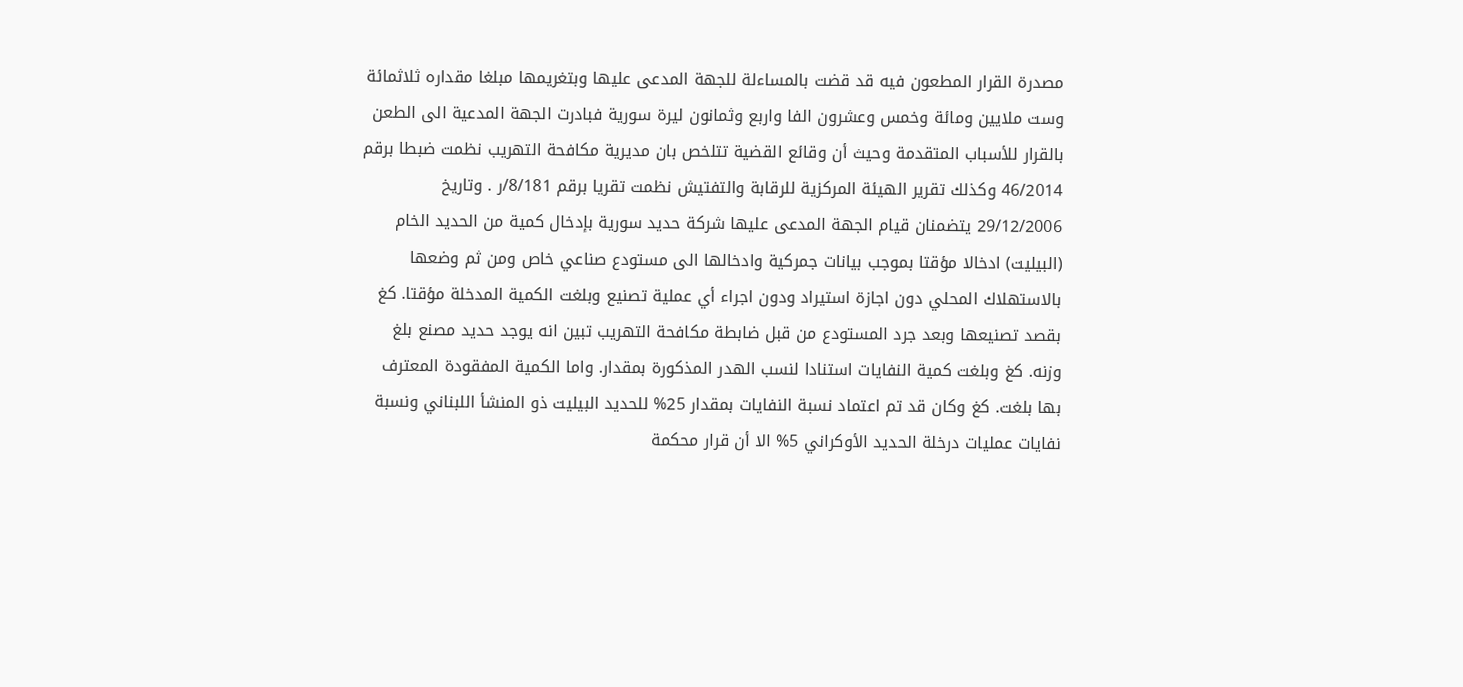مصدرة القرار المطعون فيه قد قضت بالمساءلة للجهة المدعى عليها وبتغريمها مبلغا مقداره ثلاثمائة وست ملايين ومائة وخمس وعشرون الفا واربع وثمانون ليرة سورية فبادرت الجهة المدعية الى الطعن بالقرار للأسباب المتقدمة وحيث أن وقائع القضية تتلخص بان مديرية مكافحة التهريب نظمت ضبطا برقم 46/2014 وكذلك تقرير الهيئة المركزية للرقابة والتفتيش نظمت تقريا برقم 8/181/ر . وتاريخ 29/12/2006 يتضمنان قيام الجهة المدعى عليها شركة حديد سورية بإدخال كمية من الحديد الخام (البيليت) ادخالا مؤقتا بموجب بيانات جمركية وادخالها الى مستودع صناعي خاص ومن ثم وضعها بالاستهلاك المحلي دون اجازة استيراد ودون اجراء أي عملية تصنيع وبلغت الكمية المدخلة مؤقتا. كغ بقصد تصنيعها وبعد جرد المستودع من قبل ضابطة مكافحة التهريب تبين انه يوجد حديد مصنع بلغ وزنه. كغ وبلغت كمية النفايات استنادا لنسب الهدر المذكورة بمقدار. واما الكمية المفقودة المعترف بها بلغت. كغ وكان قد تم اعتماد نسبة النفايات بمقدار 25% للحديد البيليت ذو المنشأ اللبناني ونسبة نفايات عمليات درخلة الحديد الأوكراني 5% الا أن قرار محكمة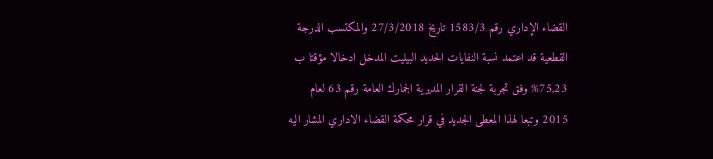القضاء الإداري رقم 1583/3 تاريخ 27/3/2018 والمكتسب الدرجة القطعية قد اعتمد نسبة النفايات الحديد البيليت المدخل ادخالا مؤقتا ب 75,23% وفق تجربة لجنة القرار المديرية الجمارك العامة رقم 63 لعام 2015 وتبعا لهذا المعطى الجديد في قرار محكمة القضاء الاداري المشار اليه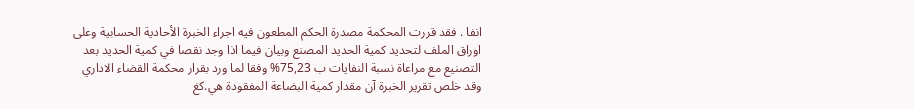انفا . فقد قررت المحكمة مصدرة الحكم المطعون فيه اجراء الخبرة الأحادية الحسابية وعلى اوراق الملف لتحديد كمية الحديد المصنع وبيان فيما اذا وجد نقصا في كمية الحديد بعد التصنيع مع مراعاة نسبة النفايات ب 75,23% وفقا لما ورد بقرار محكمة القضاء الاداري وقد خلص تقرير الخبرة آن مقدار كمية البضاعة المفقودة هي.كغ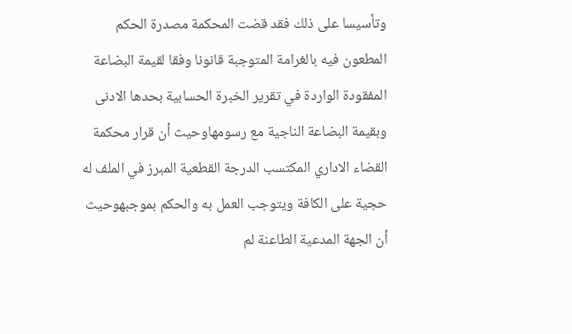وتأسيسا على ذلك فقد قضت المحكمة مصدرة الحكم المطعون فيه بالغرامة المتوجبة قانونا وفقا لقيمة البضاعة المفقودة الواردة في تقرير الخبرة الحسابية بحدها الادنى وبقيمة البضاعة الناجية مع رسومهاوحيث أن قرار محكمة القضاء الاداري المكتسب الدرجة القطعية المبرز في الملف له حجية على الكافة ويتوجب العمل به والحكم بموجبهوحيث أن الجهة المدعية الطاعنة لم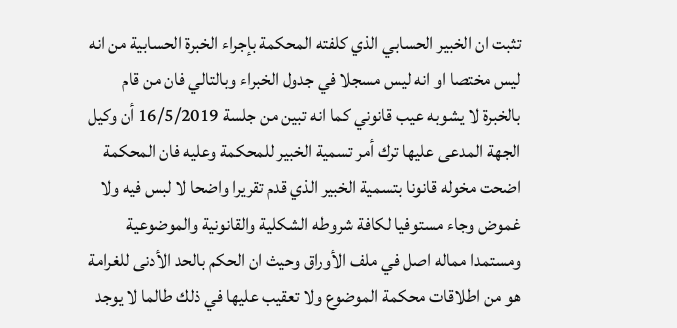تثبت ان الخبير الحسابي الذي كلفته المحكمة بإجراء الخبرة الحسابية من انه ليس مختصا او انه ليس مسجلا في جدول الخبراء وبالتالي فان من قام بالخبرة لا يشوبه عيب قانوني كما انه تبين من جلسة 16/5/2019 أن وكيل الجهة المدعى عليها ترك أمر تسمية الخبير للمحكمة وعليه فان المحكمة اضحت مخوله قانونا بتسمية الخبير الذي قدم تقريرا واضحا لا لبس فيه ولا غموض وجاء مستوفيا لكافة شروطه الشكلية والقانونية والموضوعية ومستمدا مماله اصل في ملف الأوراق وحيث ان الحكم بالحد الأدنى للغرامة هو من اطلاقات محكمة الموضوع ولا تعقيب عليها في ذلك طالما لا يوجد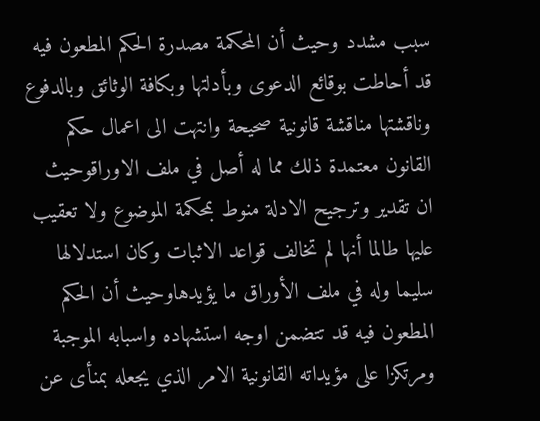سبب مشدد وحيث أن المحكمة مصدرة الحكم المطعون فيه قد أحاطت بوقائع الدعوى وبأدلتها وبكافة الوثائق وبالدفوع وناقشتها مناقشة قانونية صحيحة وانتهت الى اعمال حكم القانون معتمدة ذلك مما له أصل في ملف الاوراقوحيث ان تقدير وترجيح الادلة منوط بمحكمة الموضوع ولا تعقيب عليها طالما أنها لم تخالف قواعد الاثبات وكان استدلالها سليما وله في ملف الأوراق ما يؤيدهاوحيث أن الحكم المطعون فيه قد تتضمن اوجه استشهاده واسبابه الموجبة ومرتكزا على مؤيداته القانونية الامر الذي يجعله بمنأى عن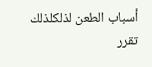أسباب الطعن لذلكلذلك تقرر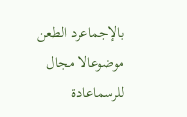بالإجماعرد الطعن موضوعالا مجال للرسماعادة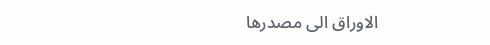الاوراق الى مصدرها